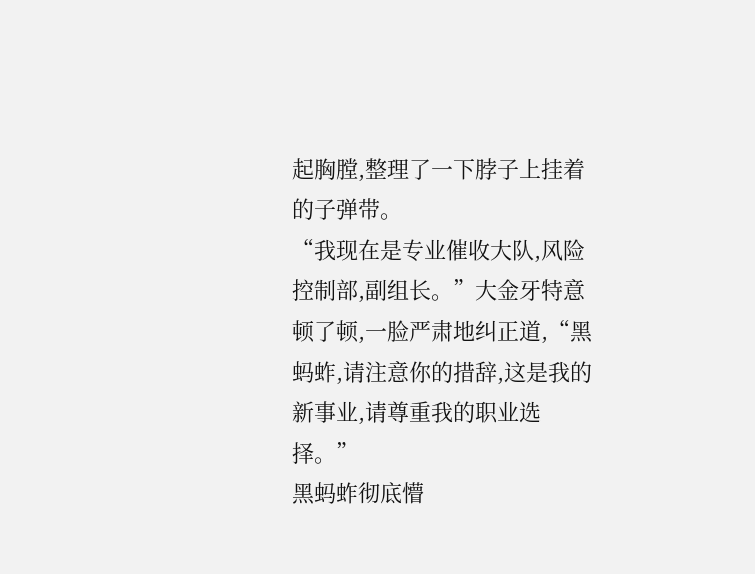起胸膛,整理了一下脖子上挂着的子弹带。
“我现在是专业催收大队,风险控制部,副组长。”大金牙特意顿了顿,一脸严肃地纠正道,“黑蚂蚱,请注意你的措辞,这是我的新事业,请尊重我的职业选择。”
黑蚂蚱彻底懵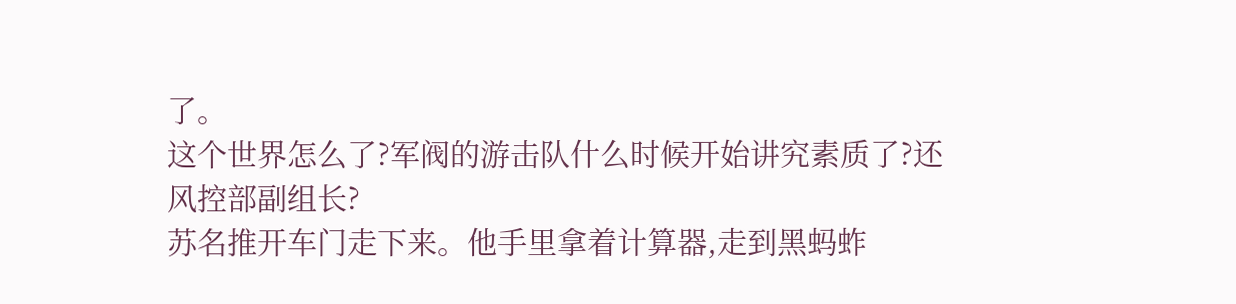了。
这个世界怎么了?军阀的游击队什么时候开始讲究素质了?还风控部副组长?
苏名推开车门走下来。他手里拿着计算器,走到黑蚂蚱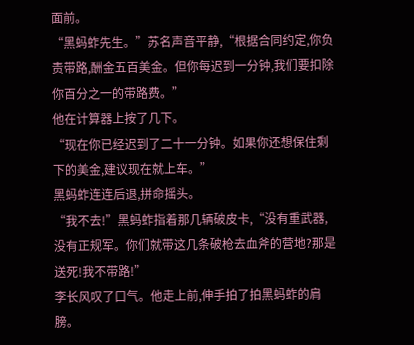面前。
“黑蚂蚱先生。”苏名声音平静,“根据合同约定,你负责带路,酬金五百美金。但你每迟到一分钟,我们要扣除你百分之一的带路费。”
他在计算器上按了几下。
“现在你已经迟到了二十一分钟。如果你还想保住剩下的美金,建议现在就上车。”
黑蚂蚱连连后退,拼命摇头。
“我不去!”黑蚂蚱指着那几辆破皮卡,“没有重武器,没有正规军。你们就带这几条破枪去血斧的营地?那是送死!我不带路!”
李长风叹了口气。他走上前,伸手拍了拍黑蚂蚱的肩膀。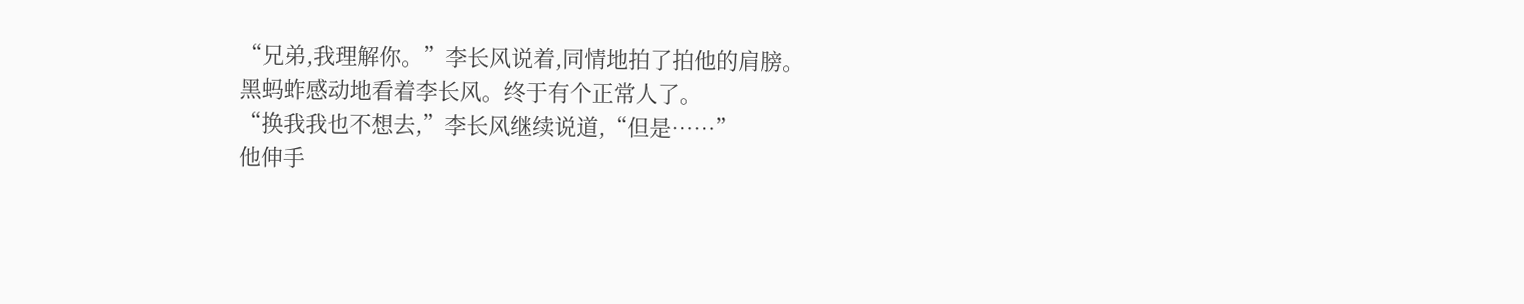“兄弟,我理解你。”李长风说着,同情地拍了拍他的肩膀。
黑蚂蚱感动地看着李长风。终于有个正常人了。
“换我我也不想去,”李长风继续说道,“但是……”
他伸手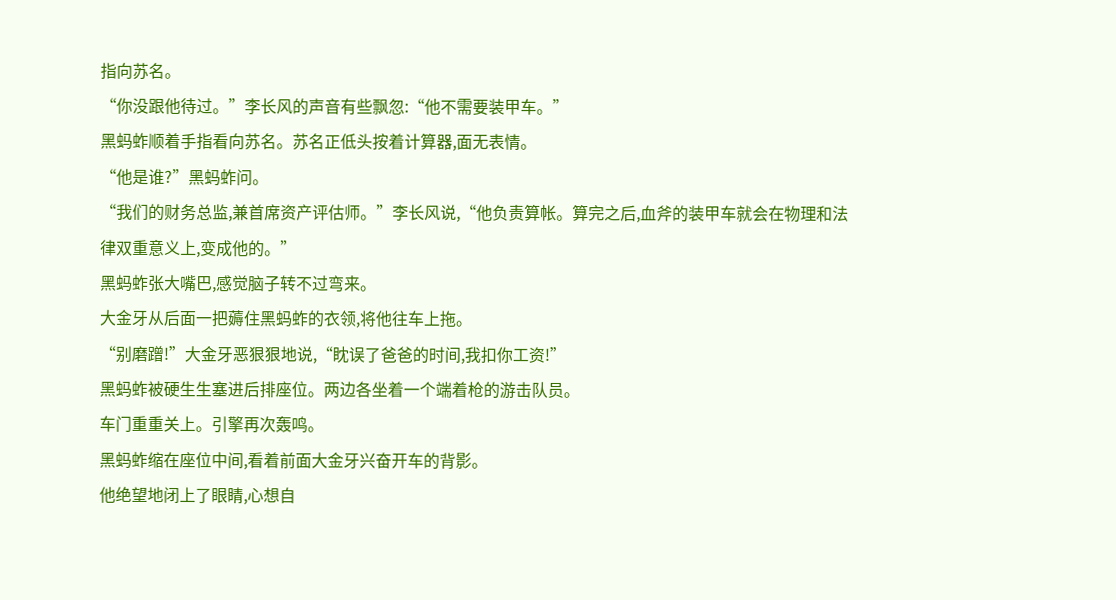指向苏名。
“你没跟他待过。”李长风的声音有些飘忽:“他不需要装甲车。”
黑蚂蚱顺着手指看向苏名。苏名正低头按着计算器,面无表情。
“他是谁?”黑蚂蚱问。
“我们的财务总监,兼首席资产评估师。”李长风说,“他负责算帐。算完之后,血斧的装甲车就会在物理和法律双重意义上,变成他的。”
黑蚂蚱张大嘴巴,感觉脑子转不过弯来。
大金牙从后面一把薅住黑蚂蚱的衣领,将他往车上拖。
“别磨蹭!”大金牙恶狠狠地说,“眈误了爸爸的时间,我扣你工资!”
黑蚂蚱被硬生生塞进后排座位。两边各坐着一个端着枪的游击队员。
车门重重关上。引擎再次轰鸣。
黑蚂蚱缩在座位中间,看着前面大金牙兴奋开车的背影。
他绝望地闭上了眼睛,心想自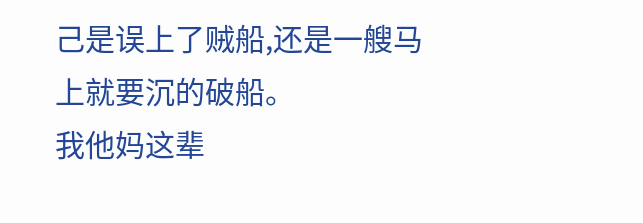己是误上了贼船,还是一艘马上就要沉的破船。
我他妈这辈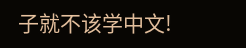子就不该学中文!